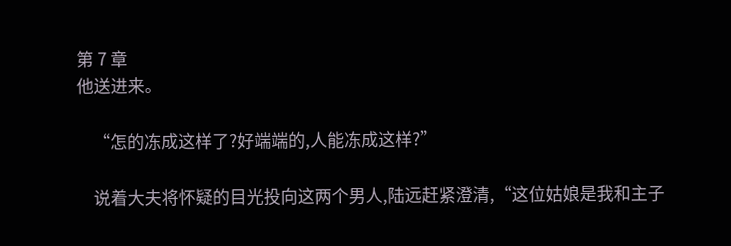第 7 章
他送进来。

    “怎的冻成这样了?好端端的,人能冻成这样?”

    说着大夫将怀疑的目光投向这两个男人,陆远赶紧澄清,“这位姑娘是我和主子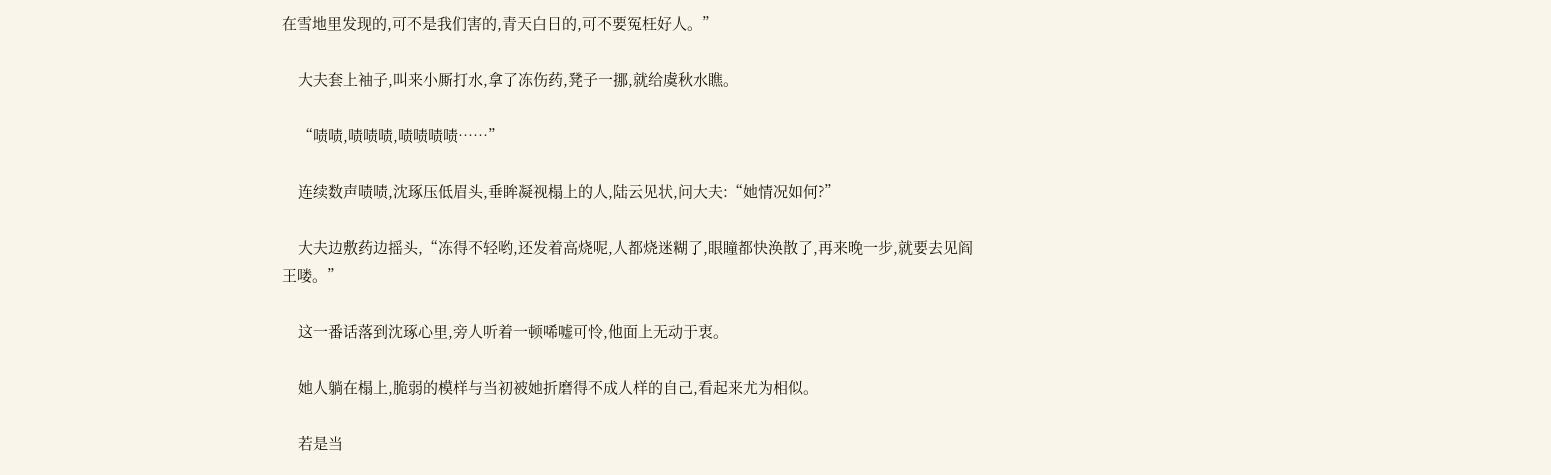在雪地里发现的,可不是我们害的,青天白日的,可不要冤枉好人。”

    大夫套上袖子,叫来小厮打水,拿了冻伤药,凳子一挪,就给虞秋水瞧。

    “啧啧,啧啧啧,啧啧啧啧……”

    连续数声啧啧,沈琢压低眉头,垂眸凝视榻上的人,陆云见状,问大夫:“她情况如何?”

    大夫边敷药边摇头,“冻得不轻哟,还发着高烧呢,人都烧迷糊了,眼瞳都快涣散了,再来晚一步,就要去见阎王喽。”

    这一番话落到沈琢心里,旁人听着一顿唏嘘可怜,他面上无动于衷。

    她人躺在榻上,脆弱的模样与当初被她折磨得不成人样的自己,看起来尤为相似。

    若是当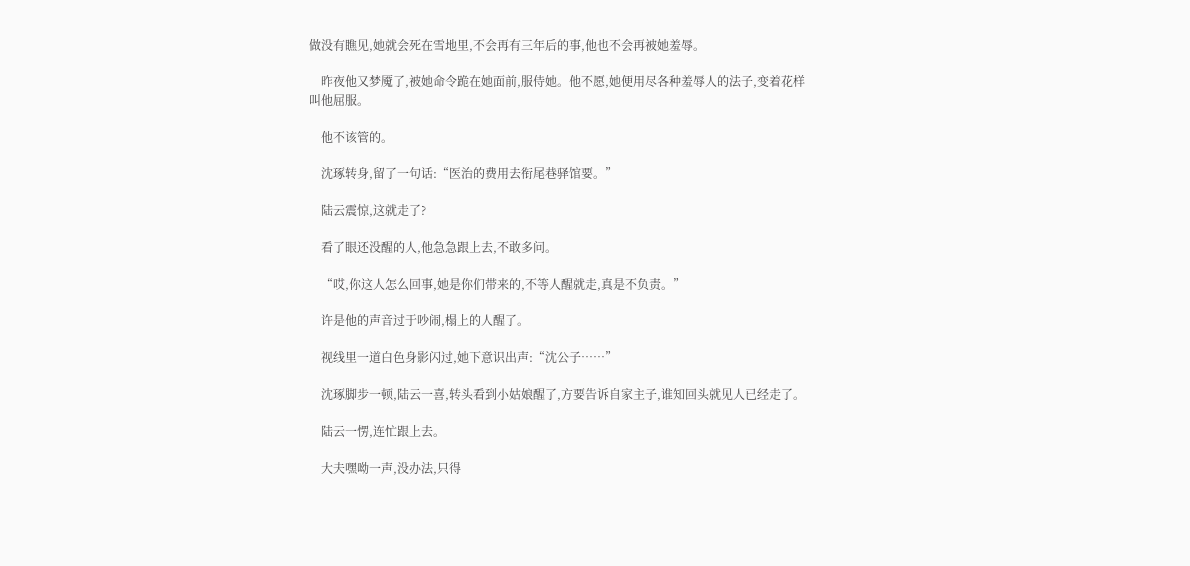做没有瞧见,她就会死在雪地里,不会再有三年后的事,他也不会再被她羞辱。

    昨夜他又梦魇了,被她命令跪在她面前,服侍她。他不愿,她便用尽各种羞辱人的法子,变着花样叫他屈服。

    他不该管的。

    沈琢转身,留了一句话:“医治的费用去衔尾巷驿馆要。”

    陆云震惊,这就走了?

    看了眼还没醒的人,他急急跟上去,不敢多问。

    “哎,你这人怎么回事,她是你们带来的,不等人醒就走,真是不负责。”

    许是他的声音过于吵闹,榻上的人醒了。

    视线里一道白色身影闪过,她下意识出声:“沈公子……”

    沈琢脚步一顿,陆云一喜,转头看到小姑娘醒了,方要告诉自家主子,谁知回头就见人已经走了。

    陆云一愣,连忙跟上去。

    大夫嘿呦一声,没办法,只得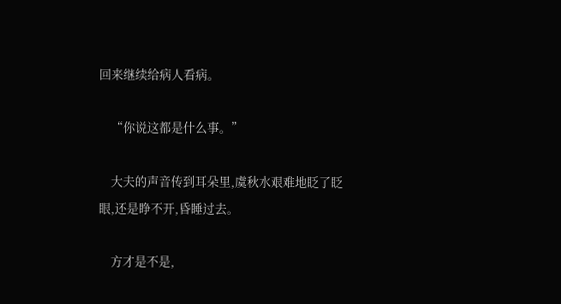回来继续给病人看病。

    “你说这都是什么事。”

    大夫的声音传到耳朵里,虞秋水艰难地眨了眨眼,还是睁不开,昏睡过去。

    方才是不是,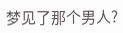梦见了那个男人?